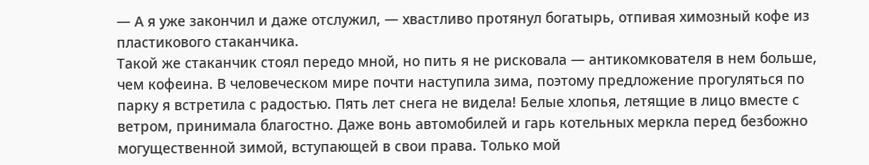— А я уже закончил и даже отслужил, — хвастливо протянул богатырь, отпивая химозный кофе из пластикового стаканчика.
Такой же стаканчик стоял передо мной, но пить я не рисковала — антикомкователя в нем больше, чем кофеина. В человеческом мире почти наступила зима, поэтому предложение прогуляться по парку я встретила с радостью. Пять лет снега не видела! Белые хлопья, летящие в лицо вместе с ветром, принимала благостно. Даже вонь автомобилей и гарь котельных меркла перед безбожно могущественной зимой, вступающей в свои права. Только мой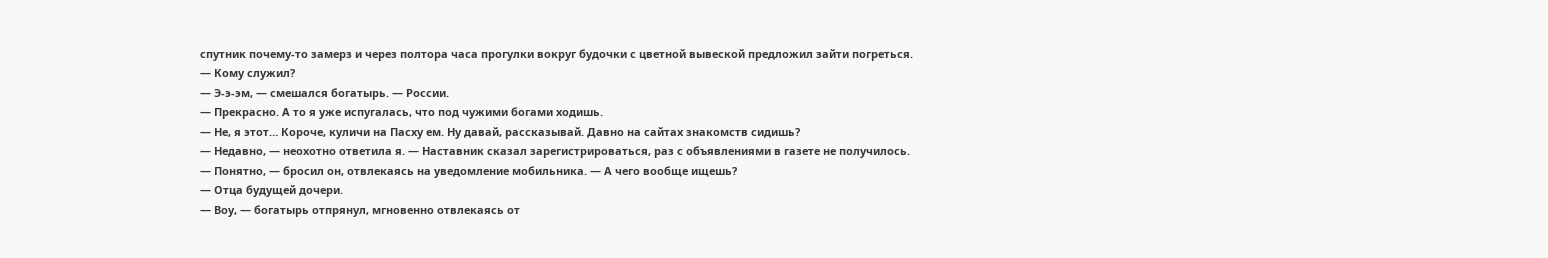спутник почему-то замерз и через полтора часа прогулки вокруг будочки с цветной вывеской предложил зайти погреться.
— Кому служил?
— Э-э-эм, — смешался богатырь. — России.
— Прекрасно. А то я уже испугалась, что под чужими богами ходишь.
— Не, я этот… Короче, куличи на Пасху ем. Ну давай, рассказывай. Давно на сайтах знакомств сидишь?
— Недавно, — неохотно ответила я. — Наставник сказал зарегистрироваться, раз с объявлениями в газете не получилось.
— Понятно, — бросил он, отвлекаясь на уведомление мобильника. — А чего вообще ищешь?
— Отца будущей дочери.
— Воу, — богатырь отпрянул, мгновенно отвлекаясь от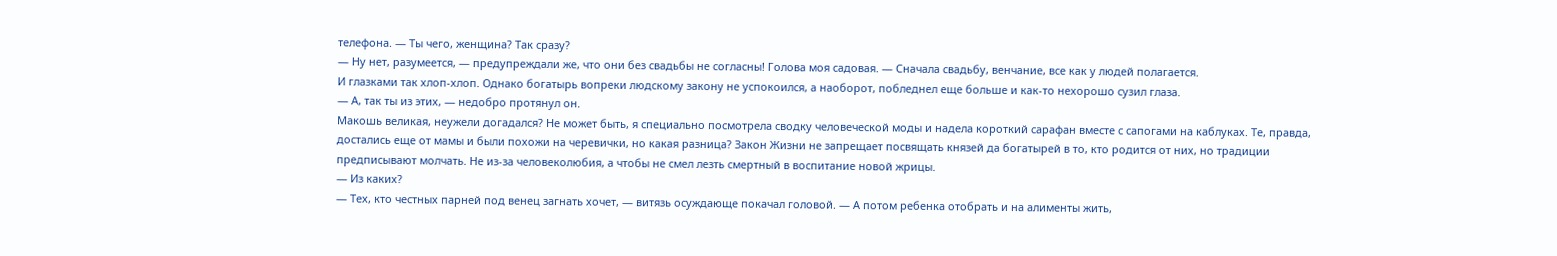телефона. — Ты чего, женщина? Так сразу?
— Ну нет, разумеется, — предупреждали же, что они без свадьбы не согласны! Голова моя садовая. — Сначала свадьбу, венчание, все как у людей полагается.
И глазками так хлоп-хлоп. Однако богатырь вопреки людскому закону не успокоился, а наоборот, побледнел еще больше и как-то нехорошо сузил глаза.
— А, так ты из этих, — недобро протянул он.
Макошь великая, неужели догадался? Не может быть, я специально посмотрела сводку человеческой моды и надела короткий сарафан вместе с сапогами на каблуках. Те, правда, достались еще от мамы и были похожи на черевички, но какая разница? Закон Жизни не запрещает посвящать князей да богатырей в то, кто родится от них, но традиции предписывают молчать. Не из-за человеколюбия, а чтобы не смел лезть смертный в воспитание новой жрицы.
— Из каких?
— Тех, кто честных парней под венец загнать хочет, — витязь осуждающе покачал головой. — А потом ребенка отобрать и на алименты жить,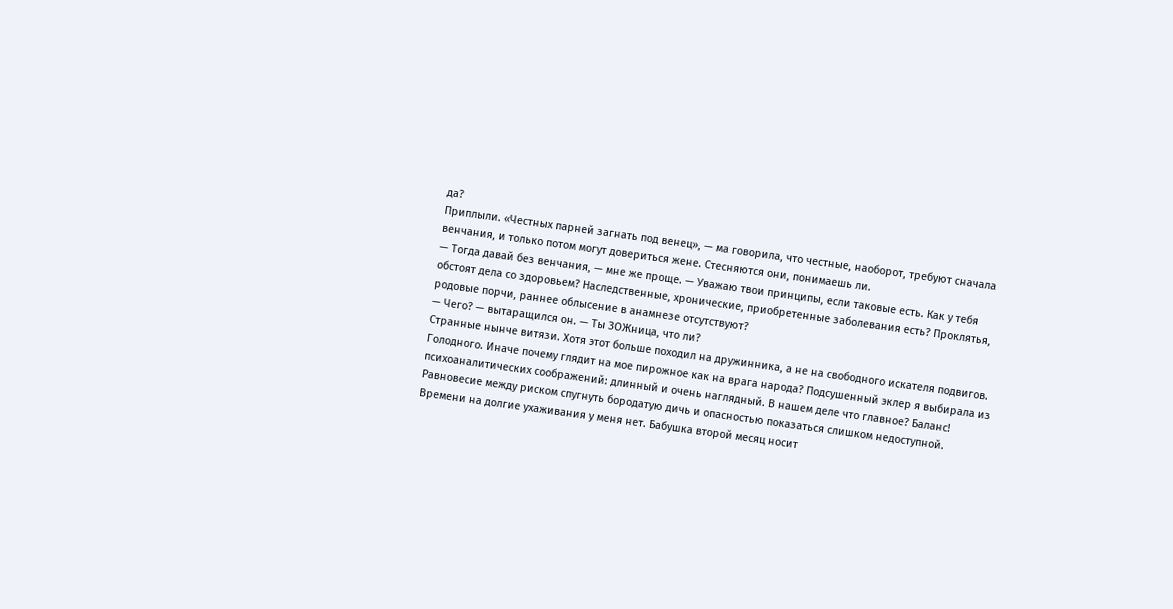да?
Приплыли. «Честных парней загнать под венец», — ма говорила, что честные, наоборот, требуют сначала венчания, и только потом могут довериться жене. Стесняются они, понимаешь ли.
— Тогда давай без венчания, — мне же проще. — Уважаю твои принципы, если таковые есть. Как у тебя обстоят дела со здоровьем? Наследственные, хронические, приобретенные заболевания есть? Проклятья, родовые порчи, раннее облысение в анамнезе отсутствуют?
— Чего? — вытаращился он. — Ты ЗОЖница, что ли?
Странные нынче витязи. Хотя этот больше походил на дружинника, а не на свободного искателя подвигов. Голодного. Иначе почему глядит на мое пирожное как на врага народа? Подсушенный эклер я выбирала из психоаналитических соображений: длинный и очень наглядный. В нашем деле что главное? Баланс! Равновесие между риском спугнуть бородатую дичь и опасностью показаться слишком недоступной.
Времени на долгие ухаживания у меня нет. Бабушка второй месяц носит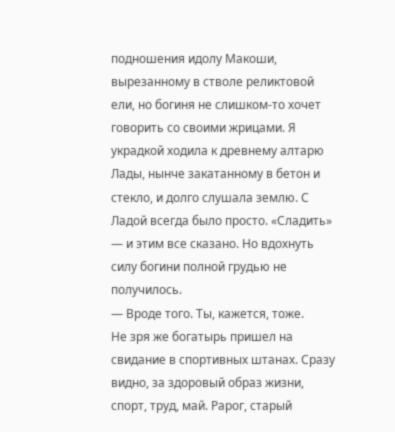подношения идолу Макоши, вырезанному в стволе реликтовой ели, но богиня не слишком-то хочет говорить со своими жрицами. Я украдкой ходила к древнему алтарю Лады, нынче закатанному в бетон и стекло, и долго слушала землю. С Ладой всегда было просто. «Сладить» — и этим все сказано. Но вдохнуть силу богини полной грудью не получилось.
— Вроде того. Ты, кажется, тоже.
Не зря же богатырь пришел на свидание в спортивных штанах. Сразу видно, за здоровый образ жизни, спорт, труд, май. Рарог, старый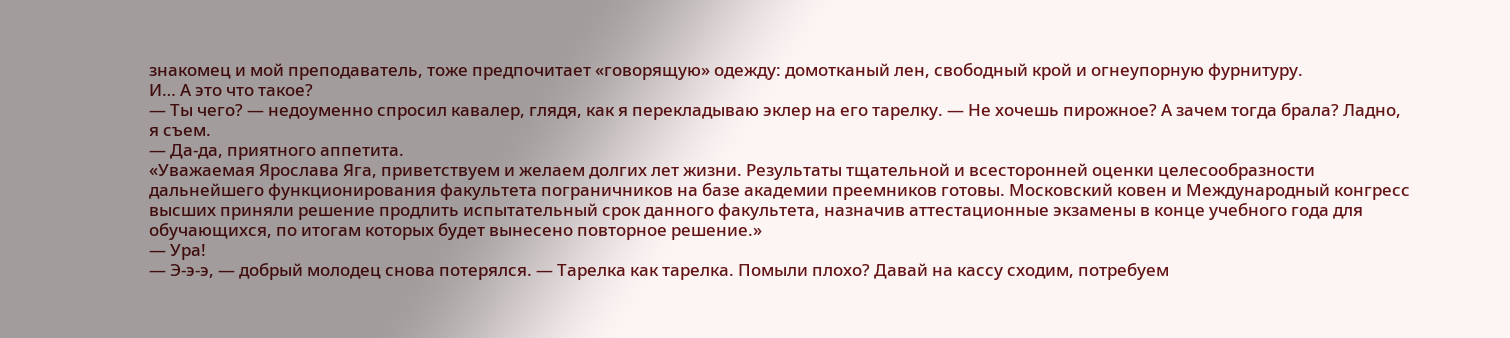знакомец и мой преподаватель, тоже предпочитает «говорящую» одежду: домотканый лен, свободный крой и огнеупорную фурнитуру.
И… А это что такое?
— Ты чего? — недоуменно спросил кавалер, глядя, как я перекладываю эклер на его тарелку. — Не хочешь пирожное? А зачем тогда брала? Ладно, я съем.
— Да-да, приятного аппетита.
«Уважаемая Ярослава Яга, приветствуем и желаем долгих лет жизни. Результаты тщательной и всесторонней оценки целесообразности дальнейшего функционирования факультета пограничников на базе академии преемников готовы. Московский ковен и Международный конгресс высших приняли решение продлить испытательный срок данного факультета, назначив аттестационные экзамены в конце учебного года для обучающихся, по итогам которых будет вынесено повторное решение.»
— Ура!
— Э-э-э, — добрый молодец снова потерялся. — Тарелка как тарелка. Помыли плохо? Давай на кассу сходим, потребуем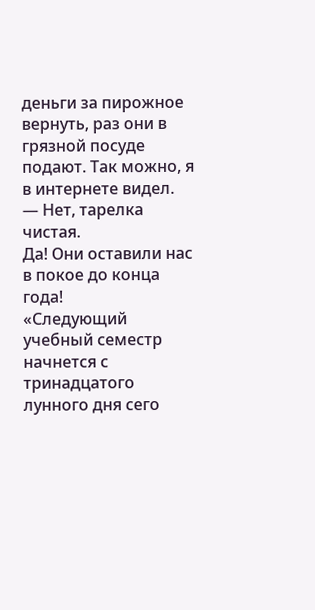деньги за пирожное вернуть, раз они в грязной посуде подают. Так можно, я в интернете видел.
— Нет, тарелка чистая.
Да! Они оставили нас в покое до конца года!
«Следующий учебный семестр начнется с тринадцатого лунного дня сего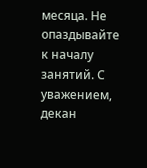месяца. Не опаздывайте к началу занятий. С уважением, декан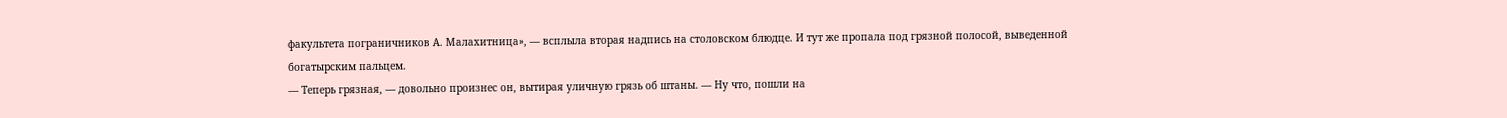факультета пограничников А. Малахитница», — всплыла вторая надпись на столовском блюдце. И тут же пропала под грязной полосой, выведенной богатырским пальцем.
— Теперь грязная, — довольно произнес он, вытирая уличную грязь об штаны. — Ну что, пошли на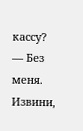кассу?
— Без меня. Извини,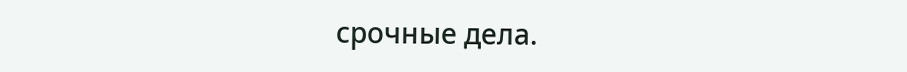срочные дела.